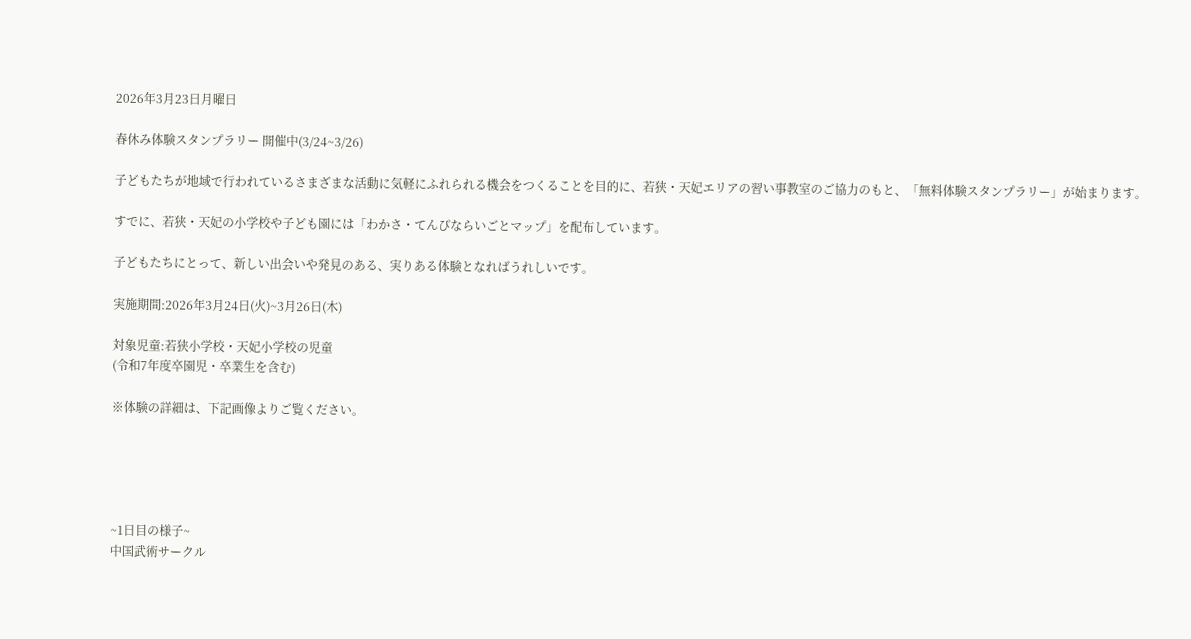2026年3月23日月曜日

春休み体験スタンプラリー 開催中(3/24~3/26)

子どもたちが地域で行われているさまざまな活動に気軽にふれられる機会をつくることを目的に、若狭・天妃エリアの習い事教室のご協力のもと、「無料体験スタンプラリー」が始まります。

すでに、若狭・天妃の小学校や子ども園には「わかさ・てんぴならいごとマップ」を配布しています。

子どもたちにとって、新しい出会いや発見のある、実りある体験となればうれしいです。

実施期間:2026年3月24日(火)~3月26日(木)

対象児童:若狭小学校・天妃小学校の児童
(令和7年度卒園児・卒業生を含む)

※体験の詳細は、下記画像よりご覧ください。





~1日目の様子~
中国武術サークル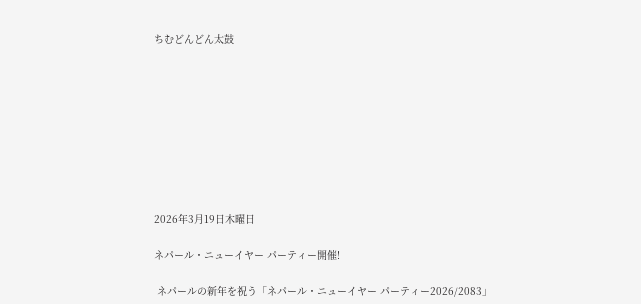ちむどんどん太鼓









2026年3月19日木曜日

ネパール・ニューイヤー パーティー開催!

 ネパールの新年を祝う「ネパール・ニューイヤー パーティー2026/2083」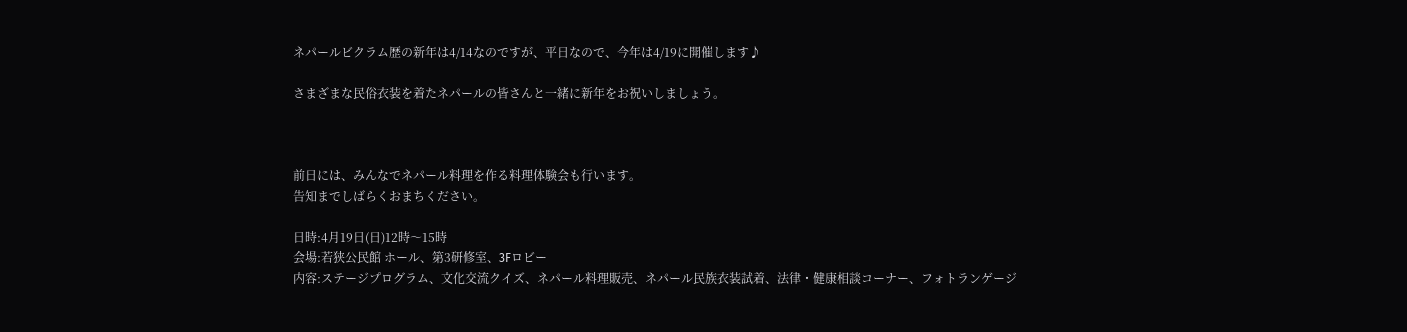ネパールビクラム歴の新年は4/14なのですが、平日なので、今年は4/19に開催します♪

さまざまな民俗衣装を着たネパールの皆さんと一緒に新年をお祝いしましょう。



前日には、みんなでネパール料理を作る料理体験会も行います。
告知までしばらくおまちください。

日時:4月19日(日)12時〜15時
会場:若狭公民館 ホール、第3研修室、3Fロビー
内容:ステージプログラム、文化交流クイズ、ネパール料理販売、ネパール民族衣装試着、法律・健康相談コーナー、フォトランゲージ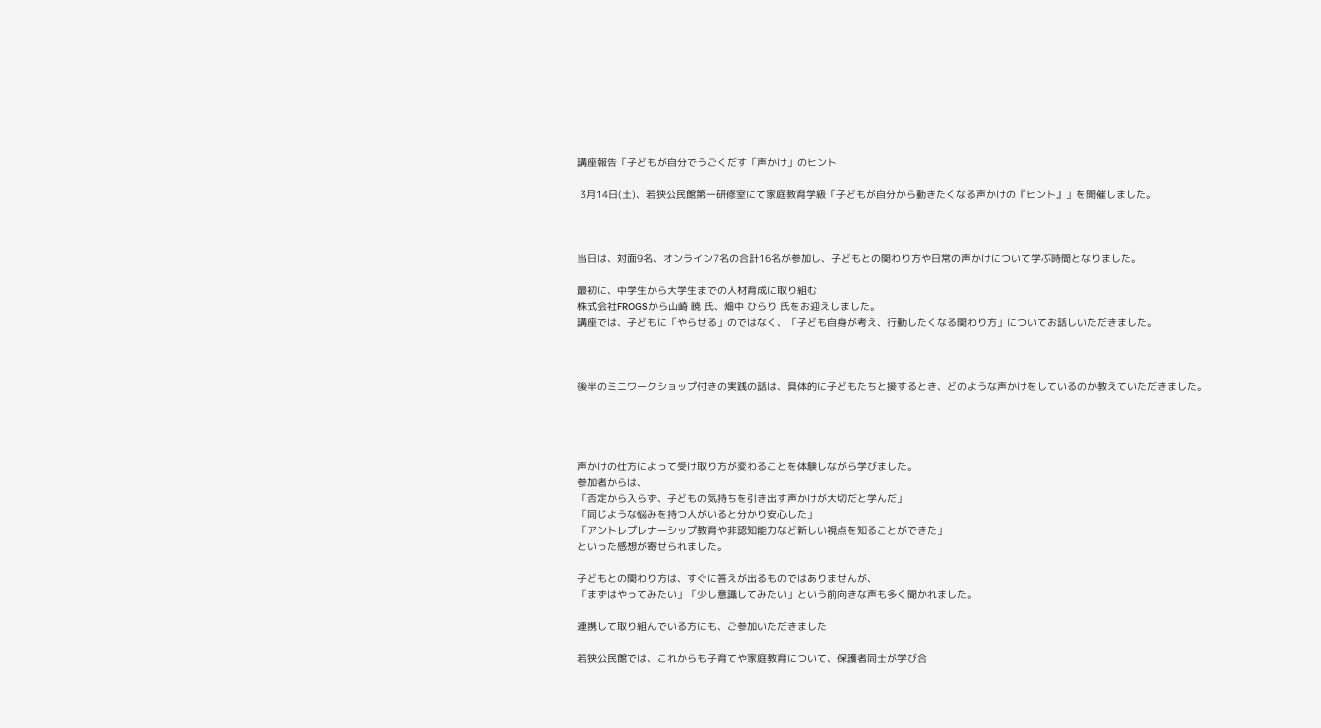講座報告「子どもが自分でうごくだす「声かけ」のヒント

 3月14日(土)、若狭公民館第一研修室にて家庭教育学級「子どもが自分から動きたくなる声かけの『ヒント』」を開催しました。



当日は、対面9名、オンライン7名の合計16名が参加し、子どもとの関わり方や日常の声かけについて学ぶ時間となりました。

最初に、中学生から大学生までの人材育成に取り組む
株式会社FROGSから山崎 暁 氏、畑中 ひらり 氏をお迎えしました。
講座では、子どもに「やらせる」のではなく、「子ども自身が考え、行動したくなる関わり方」についてお話しいただきました。



後半のミニワークショップ付きの実践の話は、具体的に子どもたちと接するとき、どのような声かけをしているのか教えていただきました。




声かけの仕方によって受け取り方が変わることを体験しながら学びました。
参加者からは、
「否定から入らず、子どもの気持ちを引き出す声かけが大切だと学んだ」
「同じような悩みを持つ人がいると分かり安心した」
「アントレプレナーシップ教育や非認知能力など新しい視点を知ることができた」
といった感想が寄せられました。

子どもとの関わり方は、すぐに答えが出るものではありませんが、
「まずはやってみたい」「少し意識してみたい」という前向きな声も多く聞かれました。

連携して取り組んでいる方にも、ご参加いただきました

若狭公民館では、これからも子育てや家庭教育について、保護者同士が学び合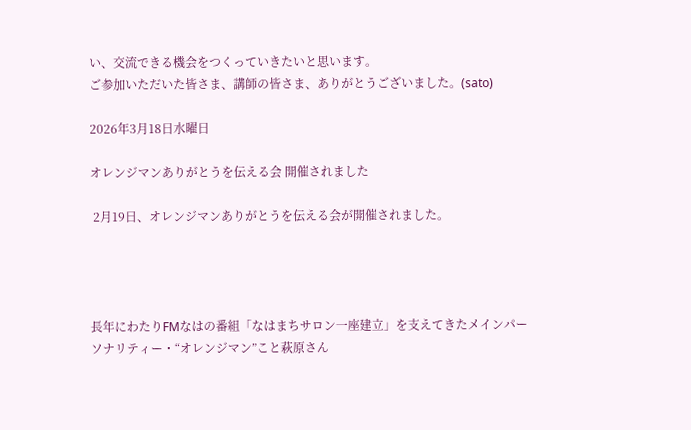い、交流できる機会をつくっていきたいと思います。
ご参加いただいた皆さま、講師の皆さま、ありがとうございました。(sato)

2026年3月18日水曜日

オレンジマンありがとうを伝える会 開催されました

 2月19日、オレンジマンありがとうを伝える会が開催されました。




長年にわたりFMなはの番組「なはまちサロン一座建立」を支えてきたメインパーソナリティー・“オレンジマン”こと萩原さん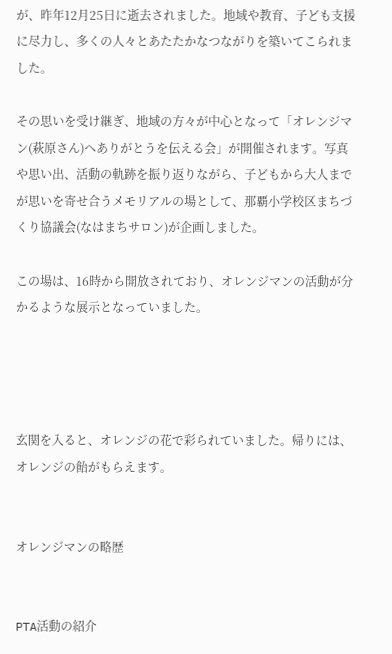が、昨年12月25日に逝去されました。地域や教育、子ども支援に尽力し、多くの人々とあたたかなつながりを築いてこられました。

その思いを受け継ぎ、地域の方々が中心となって「オレンジマン(萩原さん)へありがとうを伝える会」が開催されます。写真や思い出、活動の軌跡を振り返りながら、子どもから大人までが思いを寄せ合うメモリアルの場として、那覇小学校区まちづくり協議会(なはまちサロン)が企画しました。

この場は、16時から開放されており、オレンジマンの活動が分かるような展示となっていました。




玄関を入ると、オレンジの花で彩られていました。帰りには、オレンジの飴がもらえます。


オレンジマンの略歴


PTA活動の紹介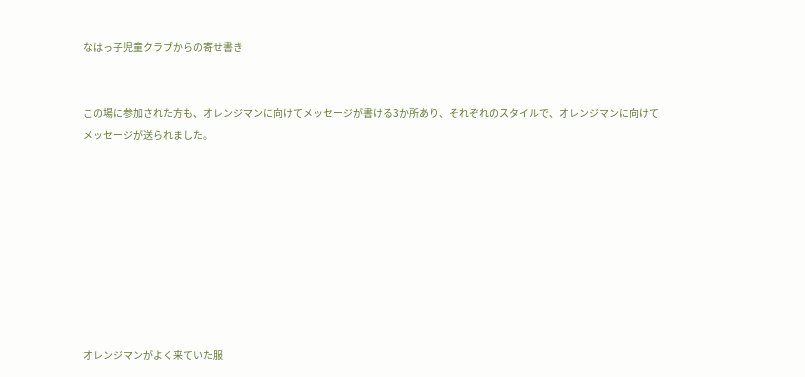なはっ子児童クラブからの寄せ書き


この場に参加された方も、オレンジマンに向けてメッセージが書ける3か所あり、それぞれのスタイルで、オレンジマンに向けてメッセージが送られました。









オレンジマンがよく来ていた服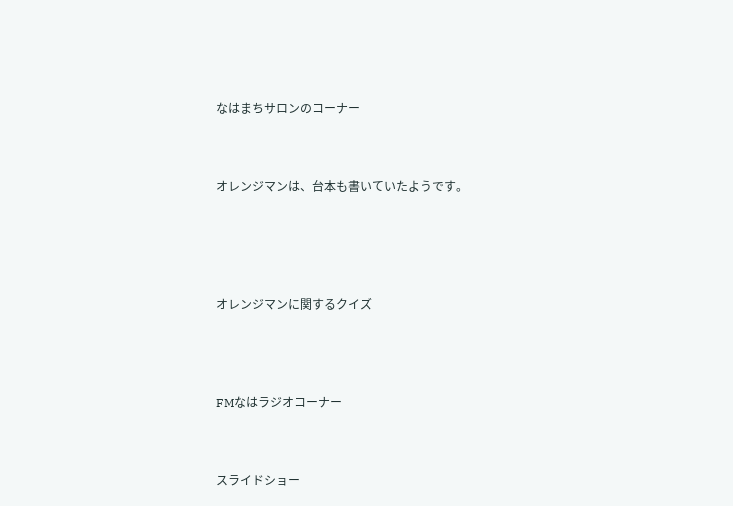なはまちサロンのコーナー



オレンジマンは、台本も書いていたようです。





オレンジマンに関するクイズ




FMなはラジオコーナー



スライドショー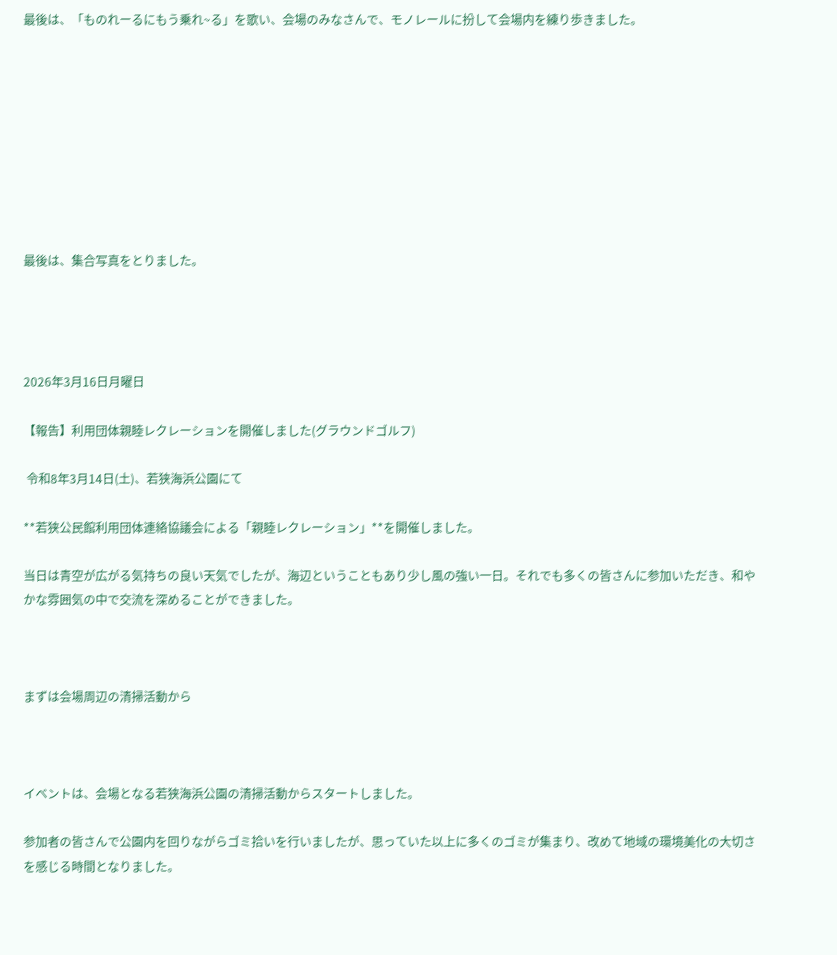最後は、「ものれーるにもう乗れ~る」を歌い、会場のみなさんで、モノレールに扮して会場内を練り歩きました。









最後は、集合写真をとりました。




2026年3月16日月曜日

【報告】利用団体親睦レクレーションを開催しました(グラウンドゴルフ)

 令和8年3月14日(土)、若狭海浜公園にて

**若狭公民館利用団体連絡協議会による「親睦レクレーション」**を開催しました。

当日は青空が広がる気持ちの良い天気でしたが、海辺ということもあり少し風の強い一日。それでも多くの皆さんに参加いただき、和やかな雰囲気の中で交流を深めることができました。



まずは会場周辺の清掃活動から



イベントは、会場となる若狭海浜公園の清掃活動からスタートしました。

参加者の皆さんで公園内を回りながらゴミ拾いを行いましたが、思っていた以上に多くのゴミが集まり、改めて地域の環境美化の大切さを感じる時間となりました。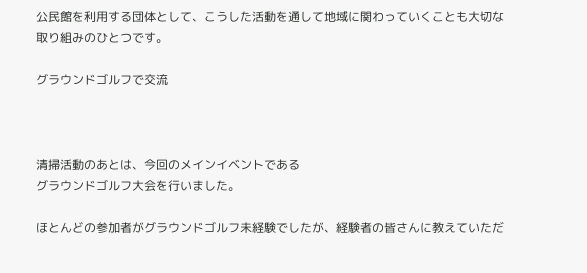公民館を利用する団体として、こうした活動を通して地域に関わっていくことも大切な取り組みのひとつです。

グラウンドゴルフで交流



清掃活動のあとは、今回のメインイベントである
グラウンドゴルフ大会を行いました。

ほとんどの参加者がグラウンドゴルフ未経験でしたが、経験者の皆さんに教えていただ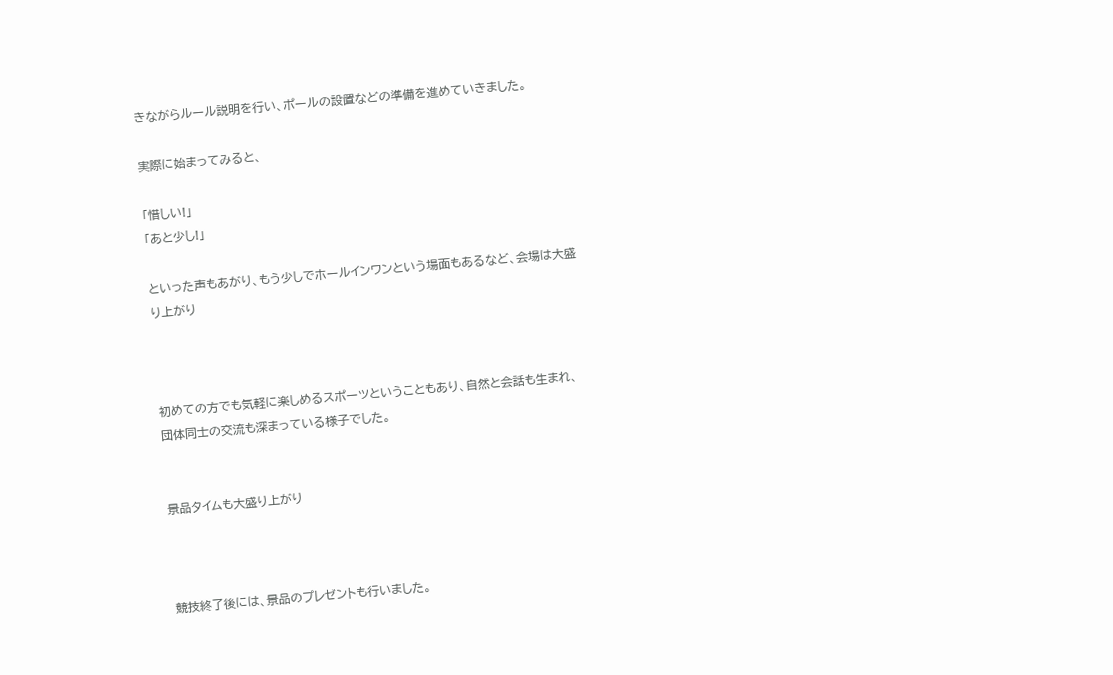きながらルール説明を行い、ポールの設置などの準備を進めていきました。

実際に始まってみると、

「惜しい!」
「あと少し!」

といった声もあがり、もう少しでホールインワンという場面もあるなど、会場は大盛り上がり



初めての方でも気軽に楽しめるスポーツということもあり、自然と会話も生まれ、団体同士の交流も深まっている様子でした。


景品タイムも大盛り上がり



競技終了後には、景品のプレゼントも行いました。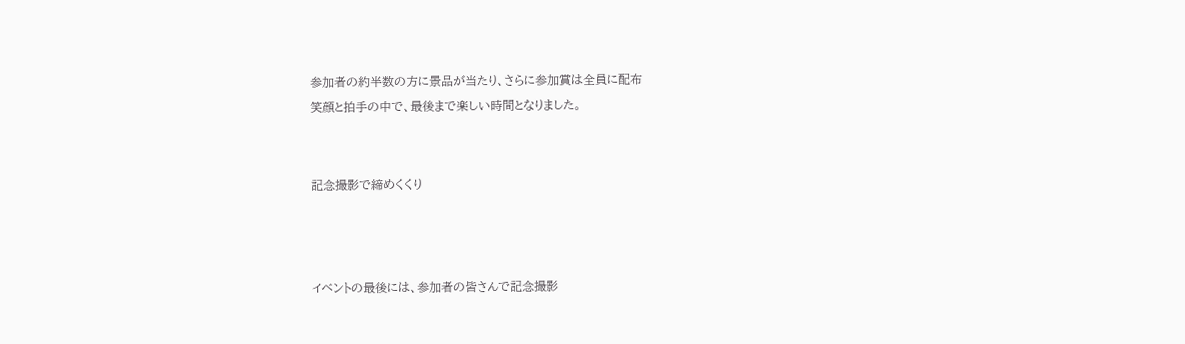参加者の約半数の方に景品が当たり、さらに参加賞は全員に配布
笑顔と拍手の中で、最後まで楽しい時間となりました。


記念撮影で締めくくり



イベントの最後には、参加者の皆さんで記念撮影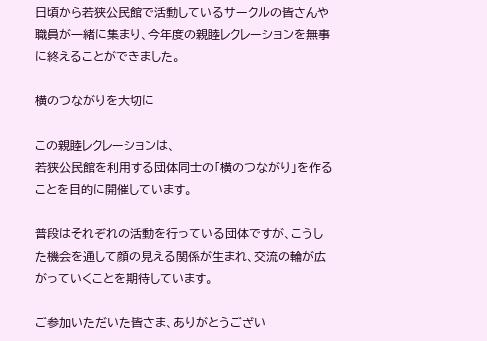日頃から若狭公民館で活動しているサークルの皆さんや職員が一緒に集まり、今年度の親睦レクレーションを無事に終えることができました。

横のつながりを大切に

この親睦レクレーションは、
若狭公民館を利用する団体同士の「横のつながり」を作ることを目的に開催しています。

普段はそれぞれの活動を行っている団体ですが、こうした機会を通して顔の見える関係が生まれ、交流の輪が広がっていくことを期待しています。

ご参加いただいた皆さま、ありがとうござい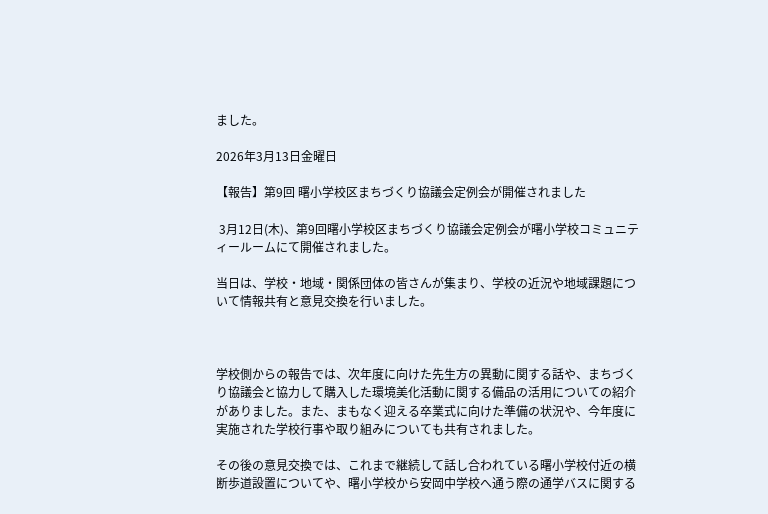ました。

2026年3月13日金曜日

【報告】第9回 曙小学校区まちづくり協議会定例会が開催されました

 3月12日(木)、第9回曙小学校区まちづくり協議会定例会が曙小学校コミュニティールームにて開催されました。

当日は、学校・地域・関係団体の皆さんが集まり、学校の近況や地域課題について情報共有と意見交換を行いました。



学校側からの報告では、次年度に向けた先生方の異動に関する話や、まちづくり協議会と協力して購入した環境美化活動に関する備品の活用についての紹介がありました。また、まもなく迎える卒業式に向けた準備の状況や、今年度に実施された学校行事や取り組みについても共有されました。

その後の意見交換では、これまで継続して話し合われている曙小学校付近の横断歩道設置についてや、曙小学校から安岡中学校へ通う際の通学バスに関する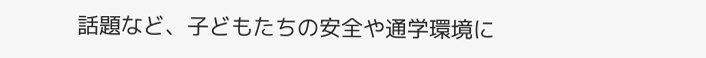話題など、子どもたちの安全や通学環境に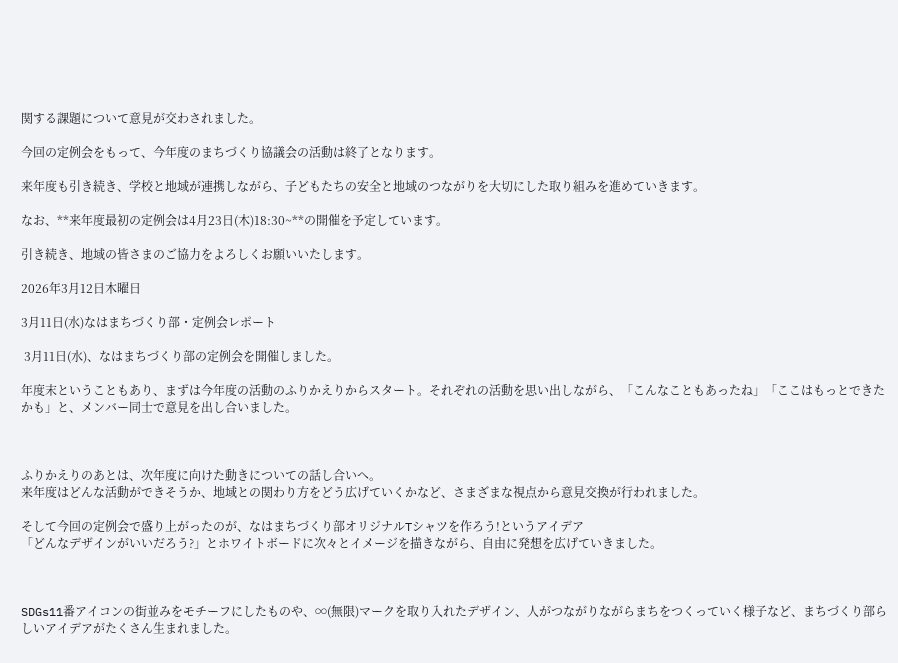関する課題について意見が交わされました。

今回の定例会をもって、今年度のまちづくり協議会の活動は終了となります。

来年度も引き続き、学校と地域が連携しながら、子どもたちの安全と地域のつながりを大切にした取り組みを進めていきます。

なお、**来年度最初の定例会は4月23日(木)18:30~**の開催を予定しています。

引き続き、地域の皆さまのご協力をよろしくお願いいたします。

2026年3月12日木曜日

3月11日(水)なはまちづくり部・定例会レポート

 3月11日(水)、なはまちづくり部の定例会を開催しました。

年度末ということもあり、まずは今年度の活動のふりかえりからスタート。それぞれの活動を思い出しながら、「こんなこともあったね」「ここはもっとできたかも」と、メンバー同士で意見を出し合いました。



ふりかえりのあとは、次年度に向けた動きについての話し合いへ。
来年度はどんな活動ができそうか、地域との関わり方をどう広げていくかなど、さまざまな視点から意見交換が行われました。

そして今回の定例会で盛り上がったのが、なはまちづくり部オリジナルTシャツを作ろう!というアイデア
「どんなデザインがいいだろう?」とホワイトボードに次々とイメージを描きながら、自由に発想を広げていきました。



SDGs11番アイコンの街並みをモチーフにしたものや、∞(無限)マークを取り入れたデザイン、人がつながりながらまちをつくっていく様子など、まちづくり部らしいアイデアがたくさん生まれました。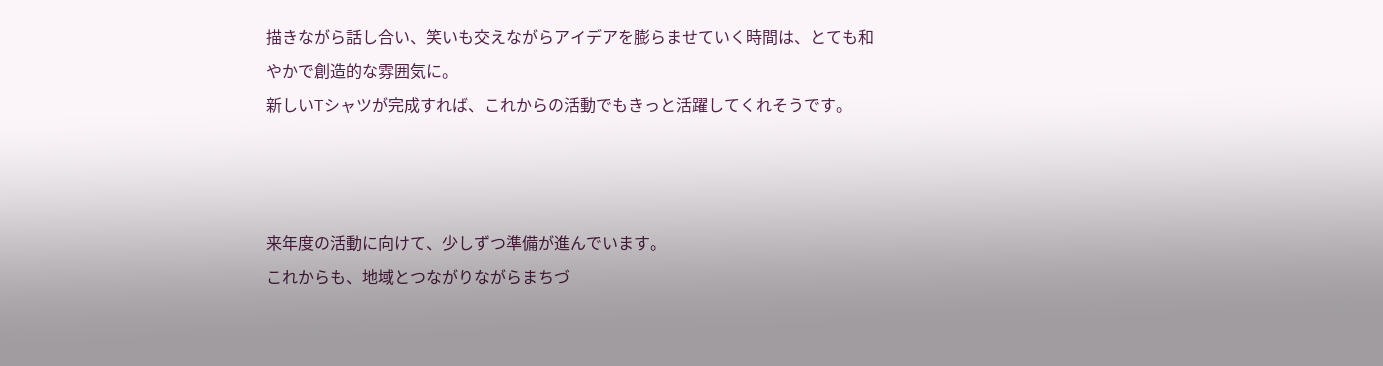描きながら話し合い、笑いも交えながらアイデアを膨らませていく時間は、とても和やかで創造的な雰囲気に。
新しいTシャツが完成すれば、これからの活動でもきっと活躍してくれそうです。



来年度の活動に向けて、少しずつ準備が進んでいます。
これからも、地域とつながりながらまちづ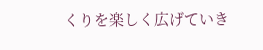くりを楽しく広げていき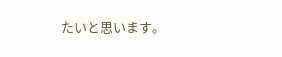たいと思います。